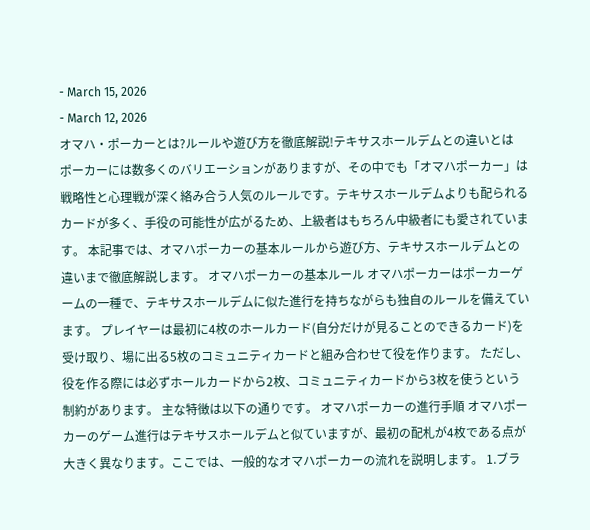- March 15, 2026
- March 12, 2026
オマハ・ポーカーとは?ルールや遊び方を徹底解説!テキサスホールデムとの違いとは
ポーカーには数多くのバリエーションがありますが、その中でも「オマハポーカー」は戦略性と心理戦が深く絡み合う人気のルールです。テキサスホールデムよりも配られるカードが多く、手役の可能性が広がるため、上級者はもちろん中級者にも愛されています。 本記事では、オマハポーカーの基本ルールから遊び方、テキサスホールデムとの違いまで徹底解説します。 オマハポーカーの基本ルール オマハポーカーはポーカーゲームの一種で、テキサスホールデムに似た進行を持ちながらも独自のルールを備えています。 プレイヤーは最初に4枚のホールカード(自分だけが見ることのできるカード)を受け取り、場に出る5枚のコミュニティカードと組み合わせて役を作ります。 ただし、役を作る際には必ずホールカードから2枚、コミュニティカードから3枚を使うという制約があります。 主な特徴は以下の通りです。 オマハポーカーの進行手順 オマハポーカーのゲーム進行はテキサスホールデムと似ていますが、最初の配札が4枚である点が大きく異なります。ここでは、一般的なオマハポーカーの流れを説明します。 1.ブラ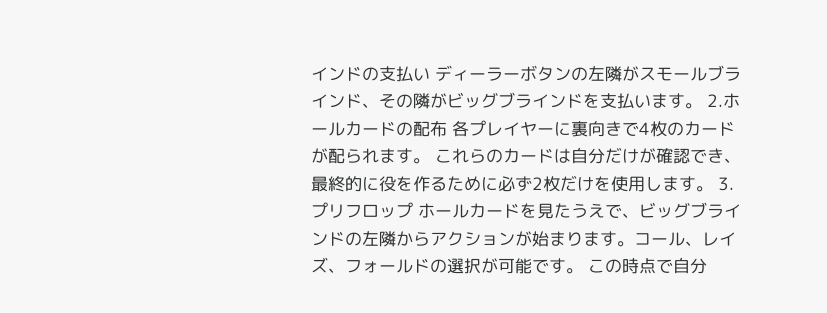インドの支払い ディーラーボタンの左隣がスモールブラインド、その隣がビッグブラインドを支払います。 2.ホールカードの配布 各プレイヤーに裏向きで4枚のカードが配られます。 これらのカードは自分だけが確認でき、最終的に役を作るために必ず2枚だけを使用します。 3.プリフロップ ホールカードを見たうえで、ビッグブラインドの左隣からアクションが始まります。コール、レイズ、フォールドの選択が可能です。 この時点で自分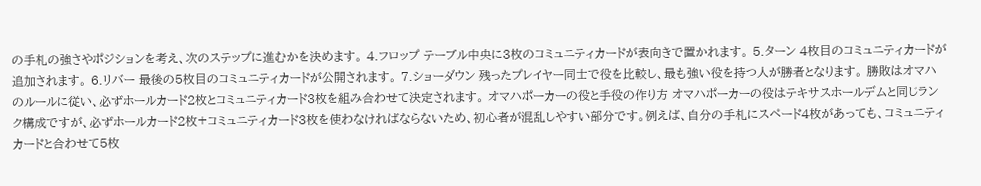の手札の強さやポジションを考え、次のステップに進むかを決めます。 4.フロップ テーブル中央に3枚のコミュニティカードが表向きで置かれます。 5.ターン 4枚目のコミュニティカードが追加されます。 6.リバー 最後の5枚目のコミュニティカードが公開されます。 7.ショーダウン 残ったプレイヤー同士で役を比較し、最も強い役を持つ人が勝者となります。 勝敗はオマハのルールに従い、必ずホールカード2枚とコミュニティカード3枚を組み合わせて決定されます。 オマハポーカーの役と手役の作り方 オマハポーカーの役はテキサスホールデムと同じランク構成ですが、必ずホールカード2枚+コミュニティカード3枚を使わなければならないため、初心者が混乱しやすい部分です。例えば、自分の手札にスペード4枚があっても、コミュニティカードと合わせて5枚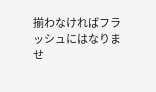揃わなければフラッシュにはなりませ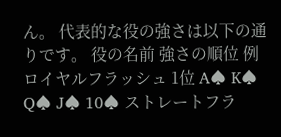ん。 代表的な役の強さは以下の通りです。 役の名前 強さの順位 例 ロイヤルフラッシュ 1位 A♠ K♠ Q♠ J♠ 10♠ ストレートフラ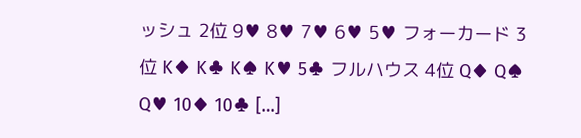ッシュ 2位 9♥ 8♥ 7♥ 6♥ 5♥ フォーカード 3位 K♦ K♣ K♠ K♥ 5♣ フルハウス 4位 Q♦ Q♠ Q♥ 10♦ 10♣ […]